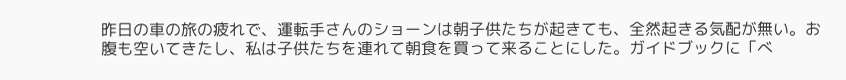昨日の車の旅の疲れで、運転手さんのショーンは朝子供たちが起きても、全然起きる気配が無い。お腹も空いてきたし、私は子供たちを連れて朝食を買って来ることにした。ガイドブックに「べ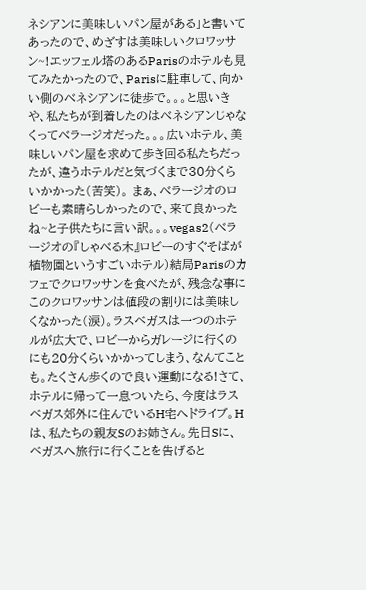ネシアンに美味しいパン屋がある」と書いてあったので、めざすは美味しいクロワッサン~!エッフェル塔のあるParisのホテルも見てみたかったので、Parisに駐車して、向かい側のべネシアンに徒歩で。。。と思いきや、私たちが到着したのはべネシアンじゃなくってべラージオだった。。。広いホテル、美味しいパン屋を求めて歩き回る私たちだったが、違うホテルだと気づくまで30分くらいかかった(苦笑)。 まぁ、べラージオのロビーも素晴らしかったので、来て良かったね~と子供たちに言い訳。。。vegas2(べラージオの『しゃべる木』ロビーのすぐそばが植物園というすごいホテル)結局Parisのカフェでクロワッサンを食べたが、残念な事にこのクロワッサンは値段の割りには美味しくなかった(涙)。ラスベガスは一つのホテルが広大で、ロビーからガレージに行くのにも20分くらいかかってしまう、なんてことも。たくさん歩くので良い運動になる!さて、ホテルに帰って一息ついたら、今度はラスベガス郊外に住んでいるH宅へドライブ。Hは、私たちの親友Sのお姉さん。先日Sに、ベガスへ旅行に行くことを告げると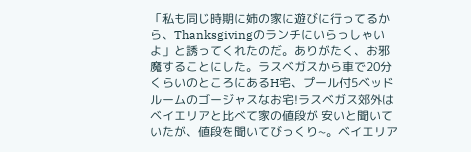「私も同じ時期に姉の家に遊びに行ってるから、Thanksgivingのランチにいらっしゃいよ」と誘ってくれたのだ。ありがたく、お邪魔することにした。ラスベガスから車で20分くらいのところにあるH宅、プール付5ベッドルームのゴージャスなお宅!ラスベガス郊外はベイエリアと比べて家の値段が 安いと聞いていたが、値段を聞いてびっくり~。ベイエリア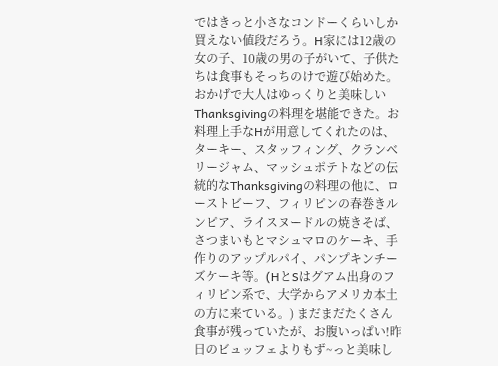ではきっと小さなコンドーくらいしか買えない値段だろう。H家には12歳の女の子、10歳の男の子がいて、子供たちは食事もそっちのけで遊び始めた。おかげで大人はゆっくりと美味しいThanksgivingの料理を堪能できた。お料理上手なHが用意してくれたのは、ターキー、スタッフィング、クランベリージャム、マッシュポテトなどの伝統的なThanksgivingの料理の他に、ローストビーフ、フィリピンの春巻きルンピア、ライスヌードルの焼きそば、さつまいもとマシュマロのケーキ、手作りのアップルパイ、パンプキンチーズケーキ等。(HとSはグアム出身のフィリピン系で、大学からアメリカ本土の方に来ている。) まだまだたくさん食事が残っていたが、お腹いっぱい!昨日のビュッフェよりもず~っと美味し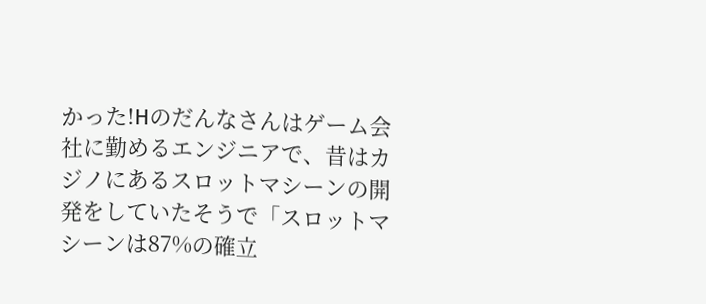かった!Hのだんなさんはゲーム会社に勤めるエンジニアで、昔はカジノにあるスロットマシーンの開発をしていたそうで「スロットマシーンは87%の確立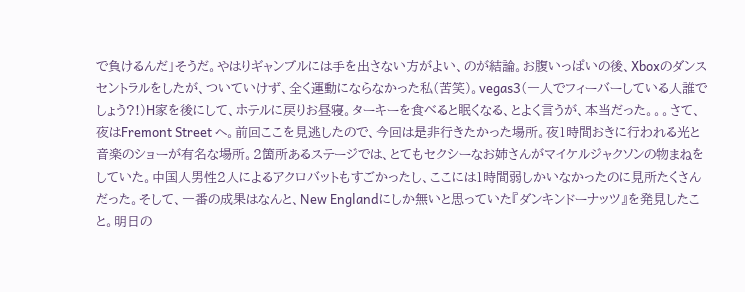で負けるんだ」そうだ。やはりギャンブルには手を出さない方がよい、のが結論。お腹いっぱいの後、Xboxのダンスセントラルをしたが、ついていけず、全く運動にならなかった私(苦笑)。vegas3(一人でフィーバーしている人誰でしょう?!)H家を後にして、ホテルに戻りお昼寝。ターキーを食べると眠くなる、とよく言うが、本当だった。。。さて、夜はFremont Street へ。前回ここを見逃したので、今回は是非行きたかった場所。夜1時間おきに行われる光と音楽のショーが有名な場所。2箇所あるステージでは、とてもセクシーなお姉さんがマイケルジャクソンの物まねをしていた。中国人男性2人によるアクロバットもすごかったし、ここには1時間弱しかいなかったのに見所たくさんだった。そして、一番の成果はなんと、New Englandにしか無いと思っていた『ダンキンドーナッツ』を発見したこと。明日の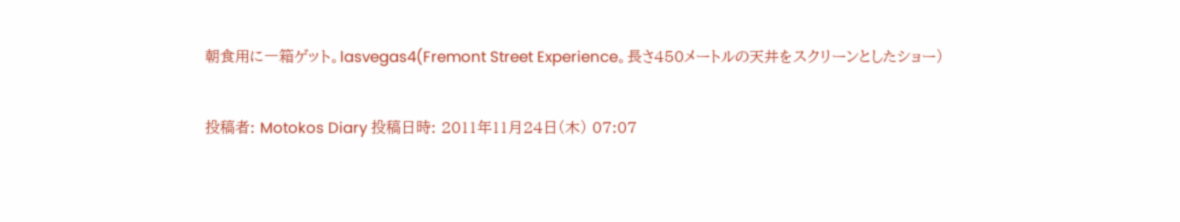朝食用に一箱ゲット。lasvegas4(Fremont Street Experience。長さ450メートルの天井をスクリーンとしたショー)

投稿者: Motokos Diary 投稿日時: 2011年11月24日(木) 07:07